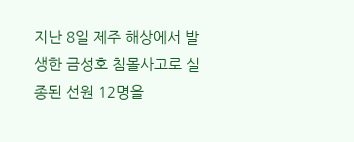지난 8일 제주 해상에서 발생한 금성호 침몰사고로 실종된 선원 12명을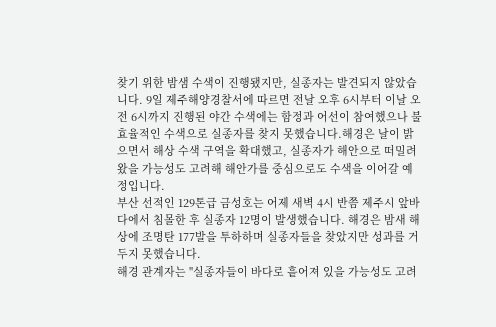찾기 위한 밤샘 수색이 진행됐지만, 실종자는 발견되지 않았습니다. 9일 제주해양경찰서에 따르면 전날 오후 6시부터 이날 오전 6시까지 진행된 야간 수색에는 함정과 어선이 참여했으나 불효율적인 수색으로 실종자를 찾지 못했습니다.해경은 날이 밝으면서 해상 수색 구역을 확대했고, 실종자가 해안으로 떠밀려왔을 가능성도 고려해 해안가를 중심으로도 수색을 이어갈 예정입니다.
부산 선적인 129톤급 금성호는 어제 새벽 4시 반쯤 제주시 앞바다에서 침몰한 후 실종자 12명이 발생했습니다. 해경은 밤새 해상에 조명탄 177발을 투하하며 실종자들을 찾았지만 성과를 거두지 못했습니다.
해경 관계자는 "실종자들이 바다로 흩어져 있을 가능성도 고려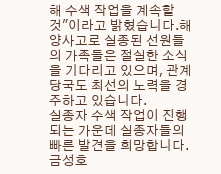해 수색 작업을 계속할 것"이라고 밝혔습니다.해양사고로 실종된 선원들의 가족들은 절실한 소식을 기다리고 있으며, 관계 당국도 최선의 노력을 경주하고 있습니다.
실종자 수색 작업이 진행되는 가운데 실종자들의 빠른 발견을 희망합니다.금성호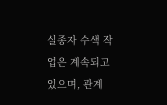실종자 수색 작업은 계속되고 있으며, 관계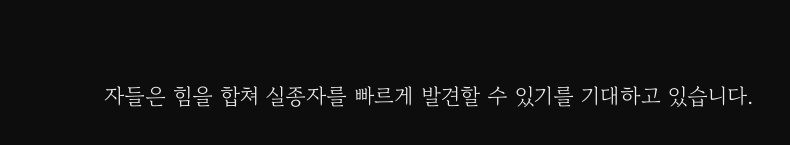자들은 힘을 합쳐 실종자를 빠르게 발견할 수 있기를 기대하고 있습니다.